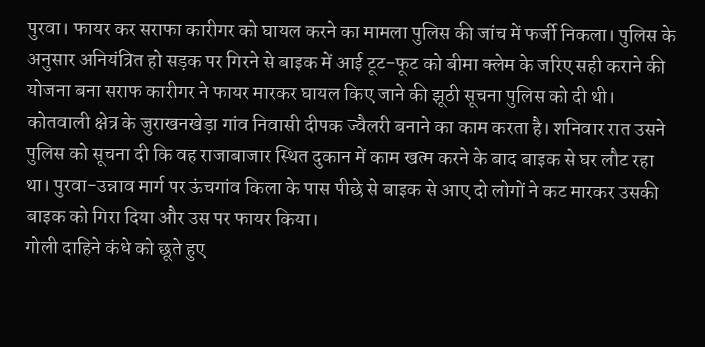पुरवा। फायर कर सराफा कारीगर को घायल करने का मामला पुलिस की जांच में फर्जी निकला। पुलिस के अनुसार अनियंत्रित हो सड़क पर गिरने से बाइक में आई टूट-फूट को बीमा क्लेम के जरिए सही कराने की योजना बना सराफ कारीगर ने फायर मारकर घायल किए जाने की झूठी सूचना पुलिस को दी थी।
कोतवाली क्षेत्र के जुराखनखेड़ा गांव निवासी दीपक ज्वैलरी बनाने का काम करता है। शनिवार रात उसने पुलिस को सूचना दी कि वह राजाबाजार स्थित दुकान में काम खत्म करने के बाद बाइक से घर लौट रहा था। पुरवा-उन्नाव मार्ग पर ऊंचगांव किला के पास पीछे से बाइक से आए दो लोगों ने कट मारकर उसकी बाइक को गिरा दिया और उस पर फायर किया।
गोली दाहिने कंधे को छूते हुए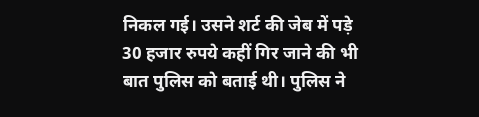निकल गई। उसने शर्ट की जेब में पड़े 30 हजार रुपये कहीं गिर जाने की भी बात पुलिस को बताई थी। पुलिस ने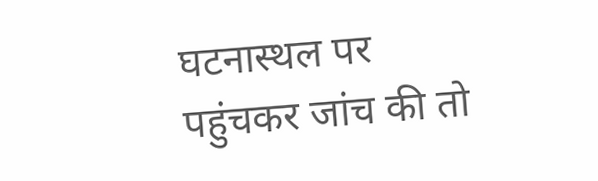घटनास्थल पर पहुंचकर जांच की तो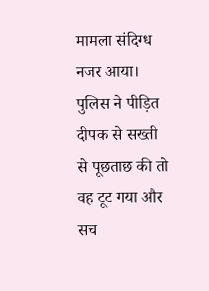मामला संदिग्ध नजर आया। पुलिस ने पीड़ित दीपक से सख्ती से पूछताछ की तो वह टूट गया और सच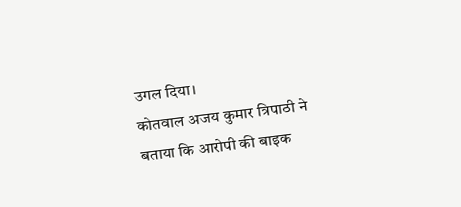उगल दिया।
कोतवाल अजय कुमार त्रिपाठी ने बताया कि आरोपी की बाइक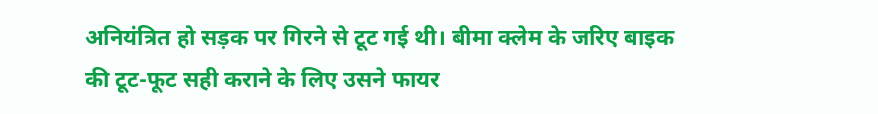अनियंत्रित हो सड़क पर गिरने से टूट गई थी। बीमा क्लेम के जरिए बाइक की टूट-फूट सही कराने के लिए उसने फायर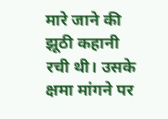मारे जाने की झूठी कहानी रची थी। उसके क्षमा मांगने पर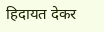हिदायत देकर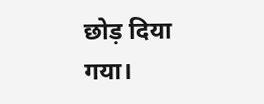छोड़ दिया गया।